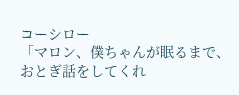コーシロー
「マロン、僕ちゃんが眠るまで、おとぎ話をしてくれ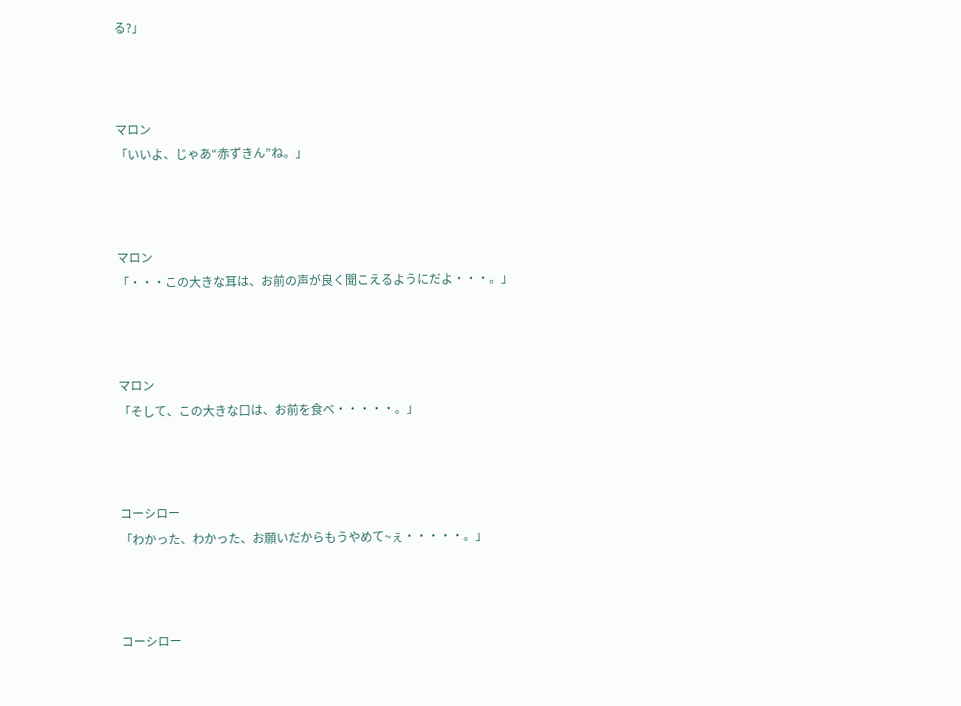る?」



マロン
「いいよ、じゃあ“赤ずきん”ね。」



マロン
「・・・この大きな耳は、お前の声が良く聞こえるようにだよ・・・。」



マロン
「そして、この大きな口は、お前を食べ・・・・・。」



コーシロー
「わかった、わかった、お願いだからもうやめて~ぇ・・・・・。」



コーシロー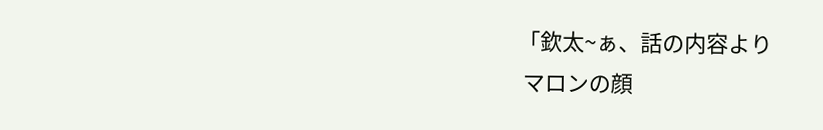「欽太~ぁ、話の内容より
 マロンの顔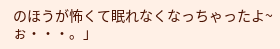のほうが怖くて眠れなくなっちゃったよ~ぉ・・・。」